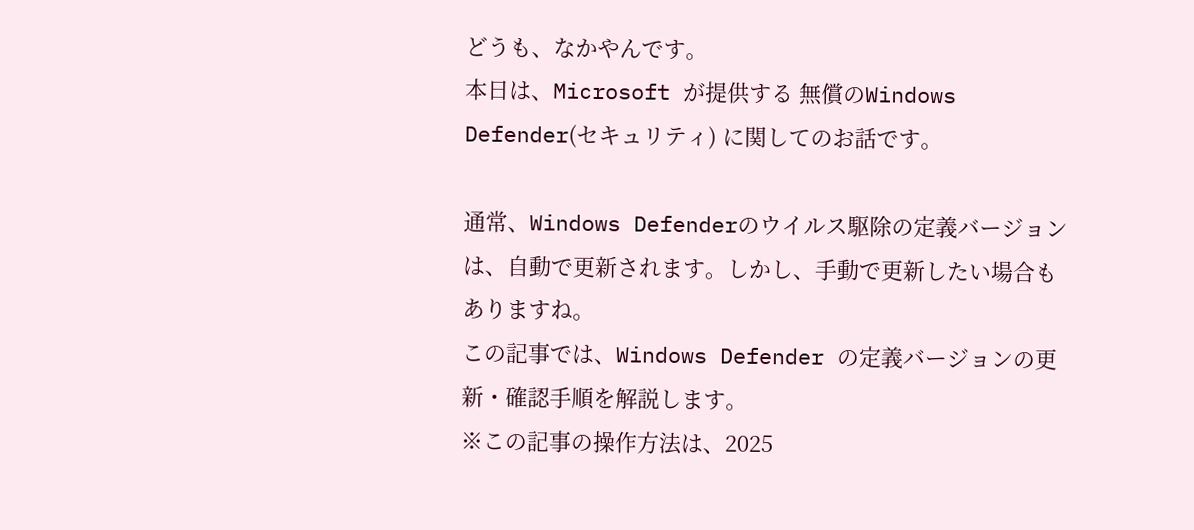どうも、なかやんです。
本日は、Microsoft が提供する 無償のWindows Defender(セキュリティ) に関してのお話です。

通常、Windows Defenderのウイルス駆除の定義バージョンは、自動で更新されます。しかし、手動で更新したい場合もありますね。
この記事では、Windows Defender の定義バージョンの更新・確認手順を解説します。
※この記事の操作方法は、2025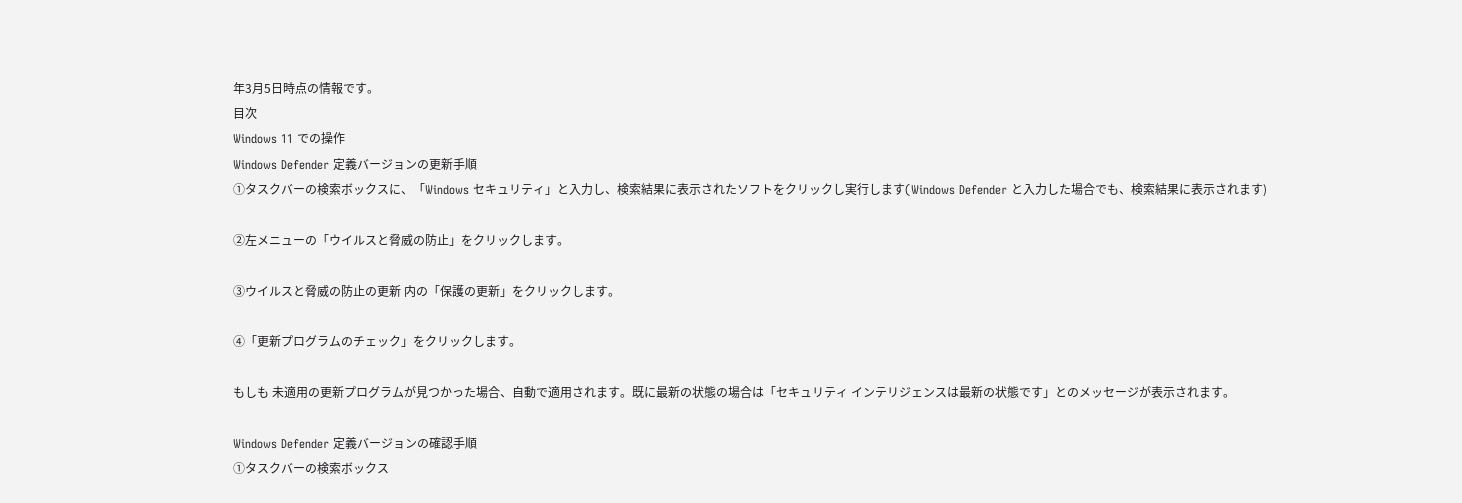年3月5日時点の情報です。
目次
Windows 11 での操作
Windows Defender 定義バージョンの更新手順
①タスクバーの検索ボックスに、「Windows セキュリティ」と入力し、検索結果に表示されたソフトをクリックし実行します(Windows Defender と入力した場合でも、検索結果に表示されます)

②左メニューの「ウイルスと脅威の防止」をクリックします。

③ウイルスと脅威の防止の更新 内の「保護の更新」をクリックします。

④「更新プログラムのチェック」をクリックします。

もしも 未適用の更新プログラムが見つかった場合、自動で適用されます。既に最新の状態の場合は「セキュリティ インテリジェンスは最新の状態です」とのメッセージが表示されます。

Windows Defender 定義バージョンの確認手順
①タスクバーの検索ボックス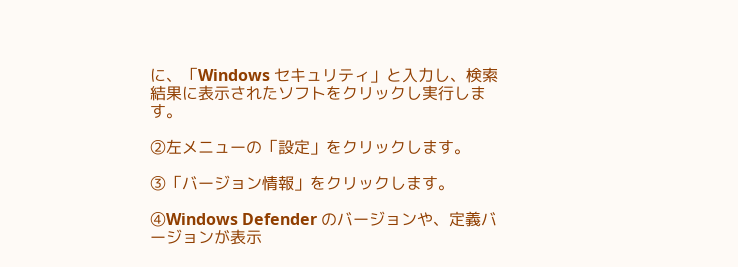に、「Windows セキュリティ」と入力し、検索結果に表示されたソフトをクリックし実行します。

②左メニューの「設定」をクリックします。

③「バージョン情報」をクリックします。

④Windows Defender のバージョンや、定義バージョンが表示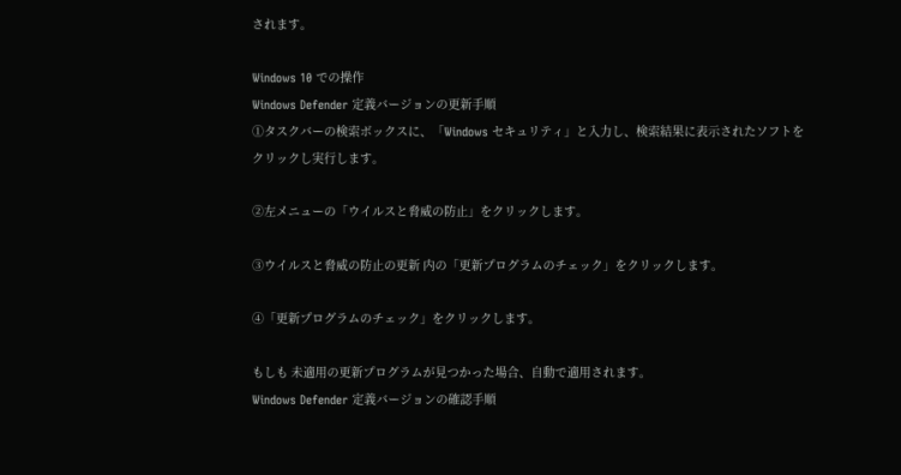されます。

Windows 10 での操作
Windows Defender 定義バージョンの更新手順
①タスクバーの検索ボックスに、「Windows セキュリティ」と入力し、検索結果に表示されたソフトをクリックし実行します。

②左メニューの「ウイルスと脅威の防止」をクリックします。

③ウイルスと脅威の防止の更新 内の「更新プログラムのチェック」をクリックします。

④「更新プログラムのチェック」をクリックします。

もしも 未適用の更新プログラムが見つかった場合、自動で適用されます。
Windows Defender 定義バージョンの確認手順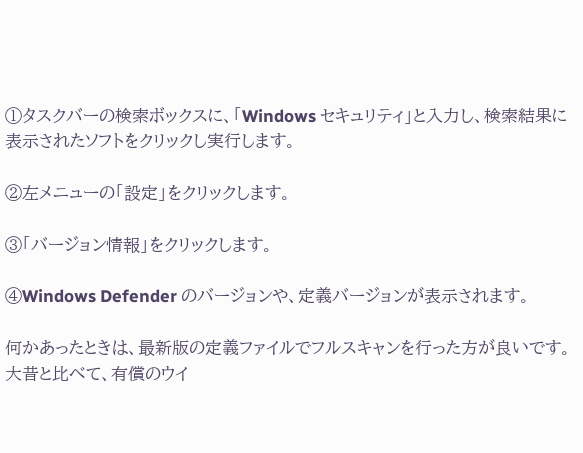①タスクバーの検索ボックスに、「Windows セキュリティ」と入力し、検索結果に表示されたソフトをクリックし実行します。

②左メニューの「設定」をクリックします。

③「バージョン情報」をクリックします。

④Windows Defender のバージョンや、定義バージョンが表示されます。

何かあったときは、最新版の定義ファイルでフルスキャンを行った方が良いです。
大昔と比べて、有償のウイ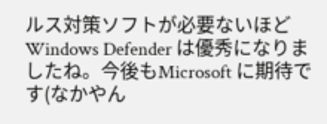ルス対策ソフトが必要ないほどWindows Defender は優秀になりましたね。今後もMicrosoft に期待です(なかやん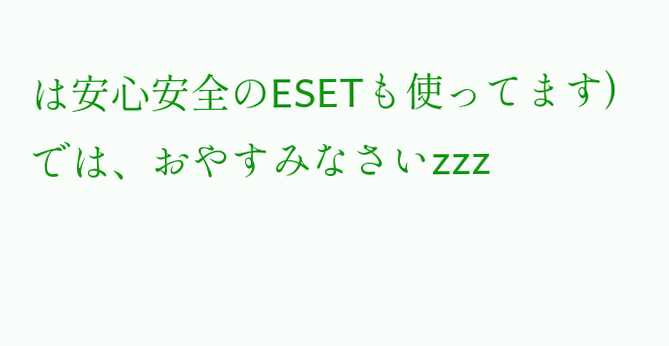は安心安全のESETも使ってます)
では、おやすみなさいzzz